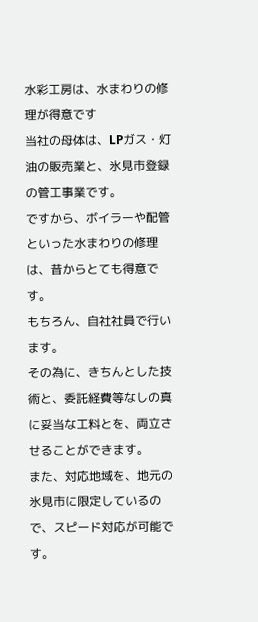水彩工房は、水まわりの修理が得意です
当社の母体は、LPガス・灯油の販売業と、氷見市登録の管工事業です。
ですから、ボイラーや配管といった水まわりの修理は、昔からとても得意です。
もちろん、自社社員で行います。
その為に、きちんとした技術と、委託経費等なしの真に妥当な工料とを、両立させることができます。
また、対応地域を、地元の氷見市に限定しているので、スピード対応が可能です。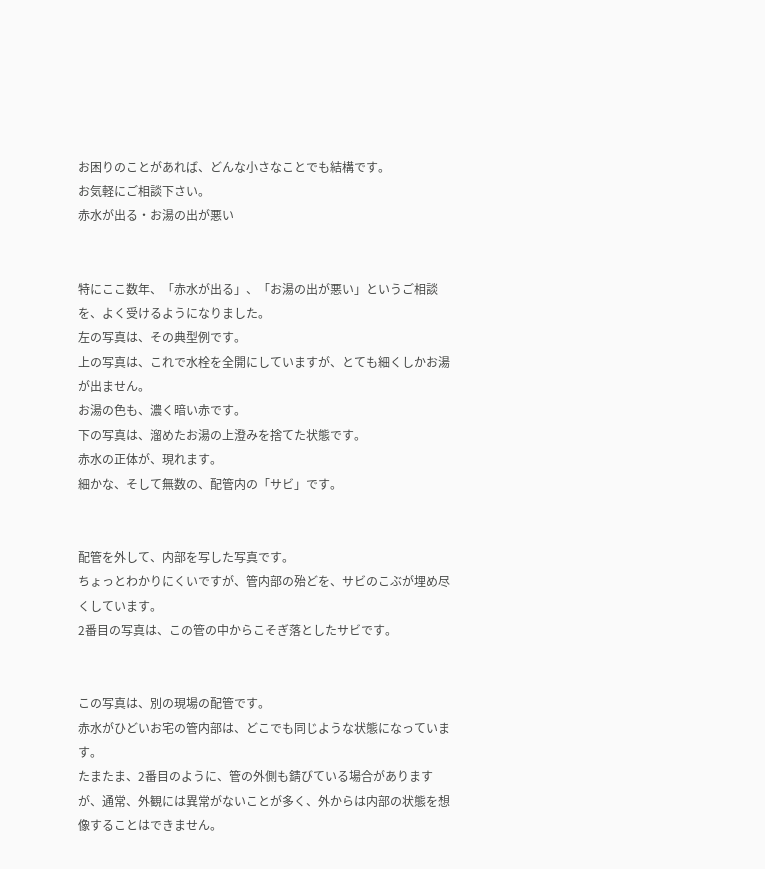お困りのことがあれば、どんな小さなことでも結構です。
お気軽にご相談下さい。
赤水が出る・お湯の出が悪い


特にここ数年、「赤水が出る」、「お湯の出が悪い」というご相談を、よく受けるようになりました。
左の写真は、その典型例です。
上の写真は、これで水栓を全開にしていますが、とても細くしかお湯が出ません。
お湯の色も、濃く暗い赤です。
下の写真は、溜めたお湯の上澄みを捨てた状態です。
赤水の正体が、現れます。
細かな、そして無数の、配管内の「サビ」です。


配管を外して、内部を写した写真です。
ちょっとわかりにくいですが、管内部の殆どを、サビのこぶが埋め尽くしています。
2番目の写真は、この管の中からこそぎ落としたサビです。


この写真は、別の現場の配管です。
赤水がひどいお宅の管内部は、どこでも同じような状態になっています。
たまたま、2番目のように、管の外側も錆びている場合がありますが、通常、外観には異常がないことが多く、外からは内部の状態を想像することはできません。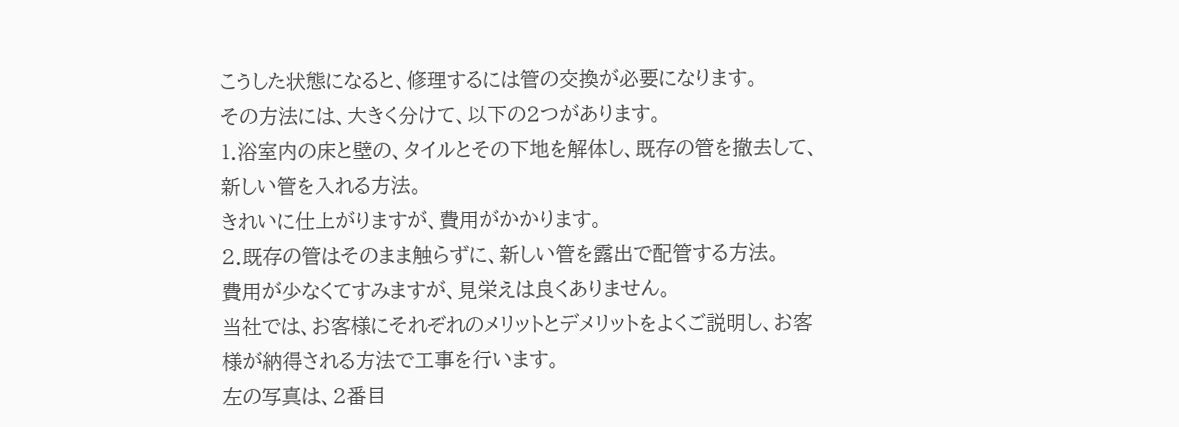こうした状態になると、修理するには管の交換が必要になります。
その方法には、大きく分けて、以下の2つがあります。
1.浴室内の床と壁の、タイルとその下地を解体し、既存の管を撤去して、新しい管を入れる方法。
きれいに仕上がりますが、費用がかかります。
2.既存の管はそのまま触らずに、新しい管を露出で配管する方法。
費用が少なくてすみますが、見栄えは良くありません。
当社では、お客様にそれぞれのメリットとデメリットをよくご説明し、お客様が納得される方法で工事を行います。
左の写真は、2番目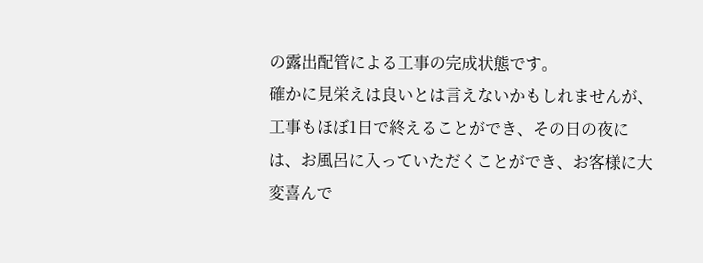の露出配管による工事の完成状態です。
確かに見栄えは良いとは言えないかもしれませんが、工事もほぼ1日で終えることができ、その日の夜には、お風呂に入っていただくことができ、お客様に大変喜んで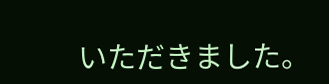いただきました。